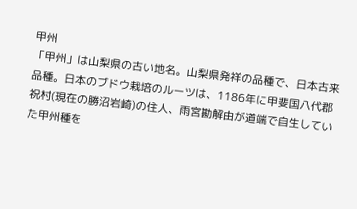甲州
「甲州」は山梨県の古い地名。山梨県発祥の品種で、日本古来品種。日本のブドウ栽培のルーツは、1186年に甲斐国八代郡祝村(現在の勝沼岩崎)の住人、雨宮勘解由が道端で自生していた甲州種を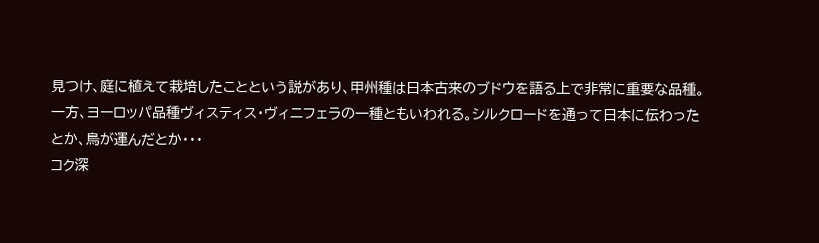見つけ、庭に植えて栽培したことという説があり、甲州種は日本古来のブドウを語る上で非常に重要な品種。一方、ヨーロッパ品種ヴィスティス・ヴィニフェラの一種ともいわれる。シルクロードを通って日本に伝わったとか、鳥が運んだとか・・・
コク深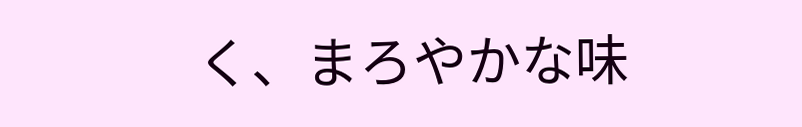く、まろやかな味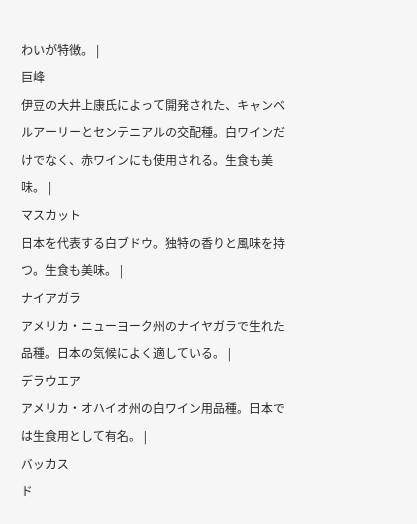わいが特徴。 |
巨峰
伊豆の大井上康氏によって開発された、キャンベルアーリーとセンテニアルの交配種。白ワインだけでなく、赤ワインにも使用される。生食も美味。 |
マスカット
日本を代表する白ブドウ。独特の香りと風味を持つ。生食も美味。 |
ナイアガラ
アメリカ・ニューヨーク州のナイヤガラで生れた品種。日本の気候によく適している。 |
デラウエア
アメリカ・オハイオ州の白ワイン用品種。日本では生食用として有名。 |
バッカス
ド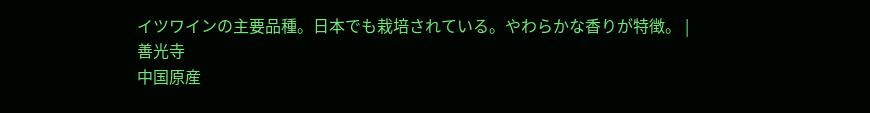イツワインの主要品種。日本でも栽培されている。やわらかな香りが特徴。 |
善光寺
中国原産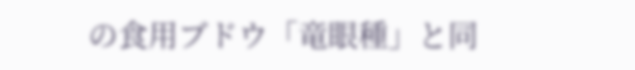の食用ブドウ「竜眼種」と同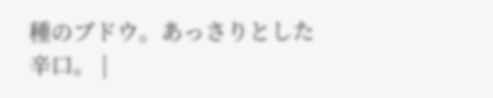種のブドウ。あっさりとした辛口。 |